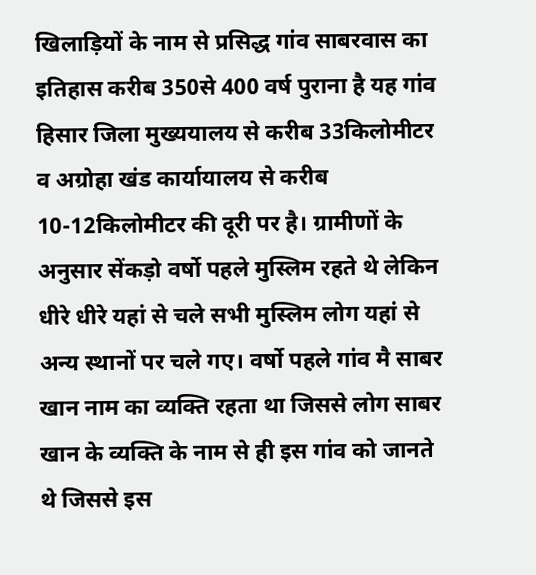खिलाड़ियों के नाम से प्रसिद्ध गांव साबरवास का इतिहास करीब 350से 400 वर्ष पुराना है यह गांव हिसार जिला मुख्ययालय से करीब 33किलोमीटर व अग्रोहा खंड कार्यायालय से करीब 10-12किलोमीटर की दूरी पर है। ग्रामीणों के अनुसार सेंकड़ो वर्षो पहले मुस्लिम रहते थे लेकिन धीरे धीरे यहां से चले सभी मुस्लिम लोग यहां से अन्य स्थानों पर चले गए। वर्षो पहले गांव मै साबर खान नाम का व्यक्ति रहता था जिससे लोग साबर खान के व्यक्ति के नाम से ही इस गांव को जानते थे जिससे इस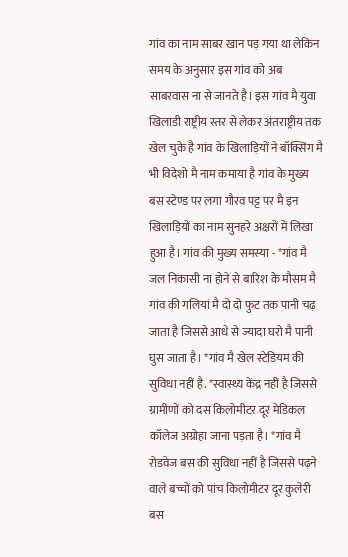गांव का नाम साबर खान पड़ गया था लेकिन समय के अनुसार इस गांव को अब साबरवास ना से जानते है। इस गांव मै युवा खिलाडी राष्ट्रीय स्तर से लेकर अंतराष्ट्रीय तक खेल चुके है गांव के खिलाड़ियों ने बॉक्सिंग मै भी विदेशो मै नाम कमाया है गांव के मुख्य बस स्टेण्ड पर लगा गौरव पट्ट पर मै इन खिलाड़ियों का नाम सुनहरे अक्षरों में लिखा हुआ है। गांव की मुख्य समस्या - *गांव मै जल निकासी ना होने से बारिश के मौसम मै गांव की गलियां मै दो दो फुट तक पानी चढ़ जाता है जिससे आधे से ज्यादा घरो मै पानी घुस जाता है। *गांव मै खेल स्टेडियम की सुविधा नहीं है. *स्वास्थ्य केंद्र नहीं है जिससे ग्रामीणों को दस किलोमीटर दूर मेडिकल कॉलेज अग्रोहा जाना पड़ता है। *गांव मै रोडवेज बस की सुविधा नहीं है जिससे पढ़ने वाले बच्चों को पांच किलोमीटर दूर कुलेरी बस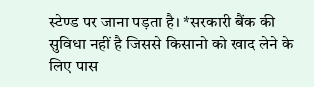स्टेण्ड पर जाना पड़ता है। *सरकारी बैंक की सुविधा नहीं है जिससे किसानो को खाद लेने के लिए पास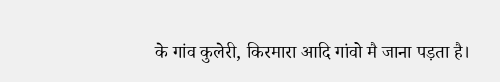के गांव कुलेरी, किरमारा आदि गांवो मै जाना पड़ता है।